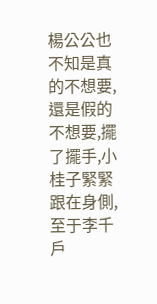楊公公也不知是真的不想要,還是假的不想要,擺了擺手,小桂子緊緊跟在身側,至于李千戶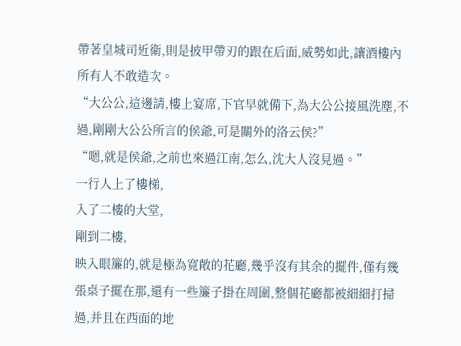帶著皇城司近衛,則是披甲帶刃的跟在后面,威勢如此,讓酒樓內所有人不敢造次。
“大公公,這邊請,樓上宴席,下官早就備下,為大公公接風洗塵,不過,剛剛大公公所言的侯爺,可是關外的洛云侯?”
“嗯,就是侯爺,之前也來過江南,怎么,沈大人沒見過。”
一行人上了樓梯,
入了二樓的大堂,
剛到二樓,
映入眼簾的,就是極為寬敞的花廳,幾乎沒有其余的擺件,僅有幾張桌子擺在那,還有一些簾子掛在周圍,整個花廳都被細細打掃過,并且在西面的地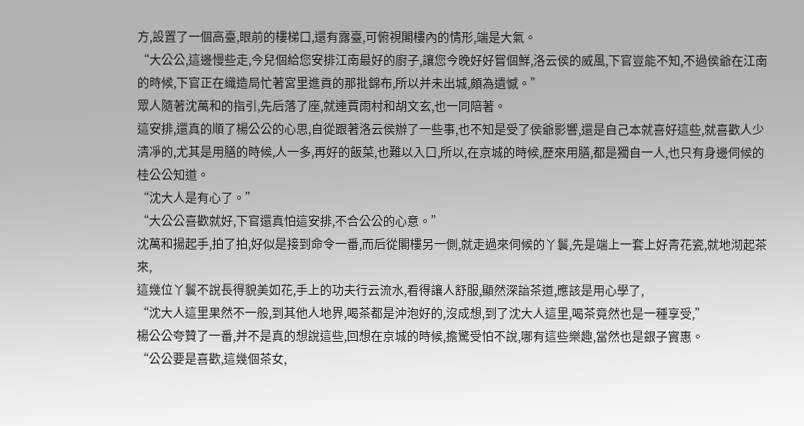方,設置了一個高臺,眼前的樓梯口,還有露臺,可俯視閣樓內的情形,端是大氣。
“大公公,這邊慢些走,今兒個給您安排江南最好的廚子,讓您今晚好好嘗個鮮,洛云侯的威風,下官豈能不知,不過侯爺在江南的時候,下官正在織造局忙著宮里進貢的那批錦布,所以并未出城,頗為遺憾。”
眾人隨著沈萬和的指引,先后落了座,就連賈雨村和胡文玄,也一同陪著。
這安排,還真的順了楊公公的心思,自從跟著洛云侯辦了一些事,也不知是受了侯爺影響,還是自己本就喜好這些,就喜歡人少清凈的,尤其是用膳的時候,人一多,再好的飯菜,也難以入口,所以,在京城的時候,歷來用膳,都是獨自一人,也只有身邊伺候的桂公公知道。
“沈大人是有心了。”
“大公公喜歡就好,下官還真怕這安排,不合公公的心意。”
沈萬和揚起手,拍了拍,好似是接到命令一番,而后從閣樓另一側,就走過來伺候的丫鬟,先是端上一套上好青花瓷,就地沏起茶來,
這幾位丫鬟不說長得貌美如花,手上的功夫行云流水,看得讓人舒服,顯然深諳茶道,應該是用心學了,
“沈大人這里果然不一般,到其他人地界,喝茶都是沖泡好的,沒成想,到了沈大人這里,喝茶竟然也是一種享受,”
楊公公夸贊了一番,并不是真的想說這些,回想在京城的時候,擔驚受怕不說,哪有這些樂趣,當然也是銀子實惠。
“公公要是喜歡,這幾個茶女,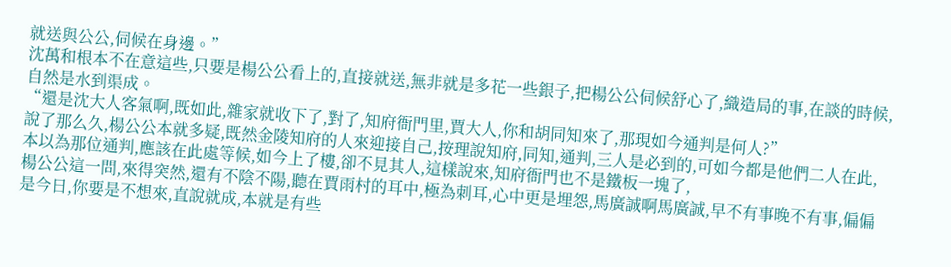就送與公公,伺候在身邊。”
沈萬和根本不在意這些,只要是楊公公看上的,直接就送,無非就是多花一些銀子,把楊公公伺候舒心了,織造局的事,在談的時候,自然是水到渠成。
“還是沈大人客氣啊,既如此,雜家就收下了,對了,知府衙門里,賈大人,你和胡同知來了,那現如今通判是何人?”
說了那么久,楊公公本就多疑,既然金陵知府的人來迎接自己,按理說知府,同知,通判,三人是必到的,可如今都是他們二人在此,本以為那位通判,應該在此處等候,如今上了樓,卻不見其人,這樣說來,知府衙門也不是鐵板一塊了,
楊公公這一問,來得突然,還有不陰不陽,聽在賈雨村的耳中,極為刺耳,心中更是埋怨,馬廣誠啊馬廣誠,早不有事晚不有事,偏偏是今日,你要是不想來,直說就成,本就是有些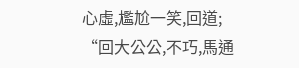心虛,尷尬一笑,回道;
“回大公公,不巧,馬通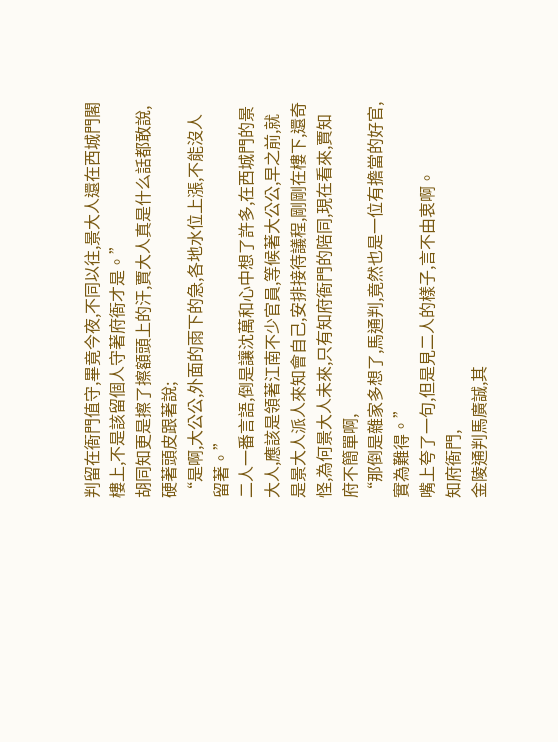判留在衙門值守,畢竟今夜,不同以往,景大人還在西城門閣樓上,不是該留個人守著府衙才是。”
胡同知更是擦了擦額頭上的汗,賈大人真是什么話都敢說,硬著頭皮跟著說;
“是啊,大公公,外面的雨下的急,各地水位上漲,不能沒人留著。”
二人一番言語,倒是讓沈萬和心中想了許多,在西城門的景大人,應該是領著江南不少官員,等候著大公公,早之前,就是景大人派人來知會自己,安排接待議程,剛剛在樓下,還奇怪,為何景大人未來,只有知府衙門的陪同,現在看來,賈知府不簡單啊,
“那倒是雜家多想了,馬通判,竟然也是一位有擔當的好官,實為難得。”
嘴上夸了一句,但是見二人的樣子,言不由衷啊。
知府衙門,
金陵通判馬廣誠,其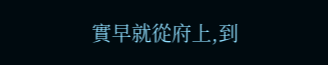實早就從府上,到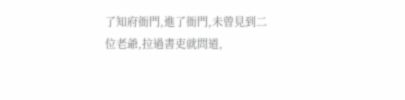了知府衙門,進了衙門,未曾見到二位老爺,拉過書吏就問道,